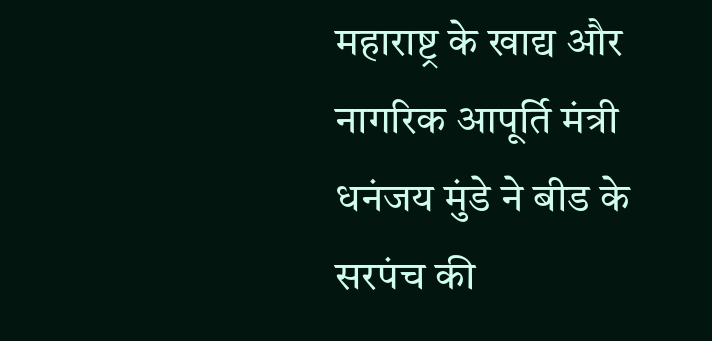महाराष्ट्र के खाद्य और नागरिक आपूर्ति मंत्री धनंजय मुंडे ने बीड के सरपंच की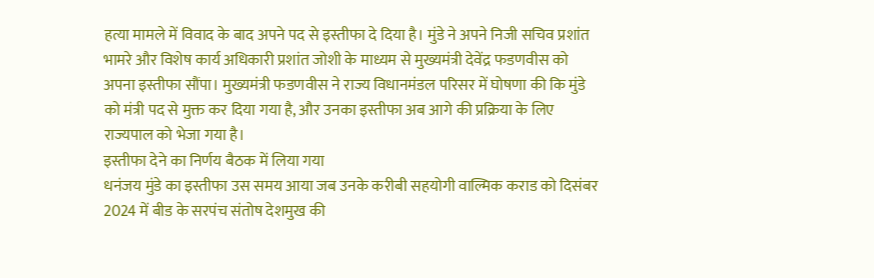हत्या मामले में विवाद के बाद अपने पद से इस्तीफा दे दिया है। मुंडे ने अपने निजी सचिव प्रशांत भामरे और विशेष कार्य अधिकारी प्रशांत जोशी के माध्यम से मुख्यमंत्री देवेंद्र फडणवीस को अपना इस्तीफा सौंपा। मुख्यमंत्री फडणवीस ने राज्य विधानमंडल परिसर में घोषणा की कि मुंडे को मंत्री पद से मुक्त कर दिया गया है, और उनका इस्तीफा अब आगे की प्रक्रिया के लिए राज्यपाल को भेजा गया है।
इस्तीफा देने का निर्णय बैठक में लिया गया
धनंजय मुंडे का इस्तीफा उस समय आया जब उनके करीबी सहयोगी वाल्मिक कराड को दिसंबर 2024 में बीड के सरपंच संतोष देशमुख की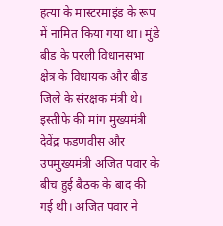हत्या के मास्टरमाइंड के रूप में नामित किया गया था। मुंडे बीड के परली विधानसभा क्षेत्र के विधायक और बीड जिले के संरक्षक मंत्री थे। इस्तीफे की मांग मुख्यमंत्री देवेंद्र फडणवीस और उपमुख्यमंत्री अजित पवार के बीच हुई बैठक के बाद की गई थी। अजित पवार ने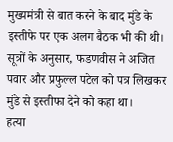मुख्यमंत्री से बात करने के बाद मुंडे के इस्तीफे पर एक अलग बैठक भी की थी। सूत्रों के अनुसार, फडणवीस ने अजित पवार और प्रफुल्ल पटेल को पत्र लिखकर मुंडे से इस्तीफा देने को कहा था।
हत्या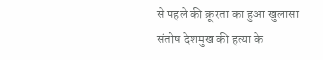से पहले की क्रूरता का हुआ खुलासा
संतोष देशमुख की हत्या के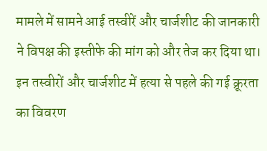मामले में सामने आई तस्वीरें और चार्जशीट की जानकारी ने विपक्ष की इस्तीफे की मांग को और तेज कर दिया था। इन तस्वीरों और चार्जशीट में हत्या से पहले की गई क्रूरता का विवरण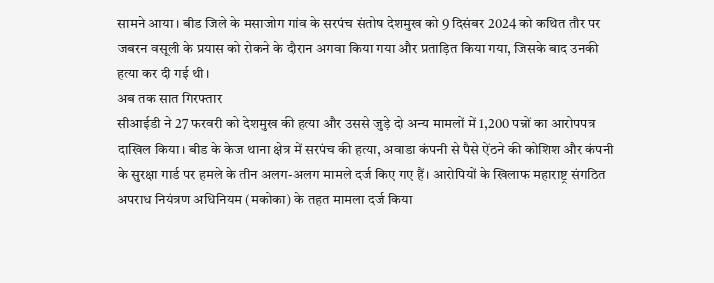सामने आया। बीड जिले के मसाजोग गांव के सरपंच संतोष देशमुख को 9 दिसंबर 2024 को कथित तौर पर जबरन वसूली के प्रयास को रोकने के दौरान अगवा किया गया और प्रताड़ित किया गया, जिसके बाद उनकी हत्या कर दी गई थी।
अब तक सात गिरफ्तार
सीआईडी ने 27 फरवरी को देशमुख की हत्या और उससे जुड़े दो अन्य मामलों में 1,200 पन्नों का आरोपपत्र दाखिल किया। बीड के केज थाना क्षेत्र में सरपंच की हत्या, अवाडा कंपनी से पैसे ऐंठने की कोशिश और कंपनी के सुरक्षा गार्ड पर हमले के तीन अलग-अलग मामले दर्ज किए गए हैं। आरोपियों के खिलाफ महाराष्ट्र संगठित अपराध नियंत्रण अधिनियम (मकोका) के तहत मामला दर्ज किया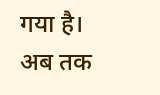गया है। अब तक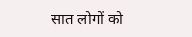सात लोगों को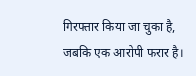गिरफ्तार किया जा चुका है, जबकि एक आरोपी फरार है।